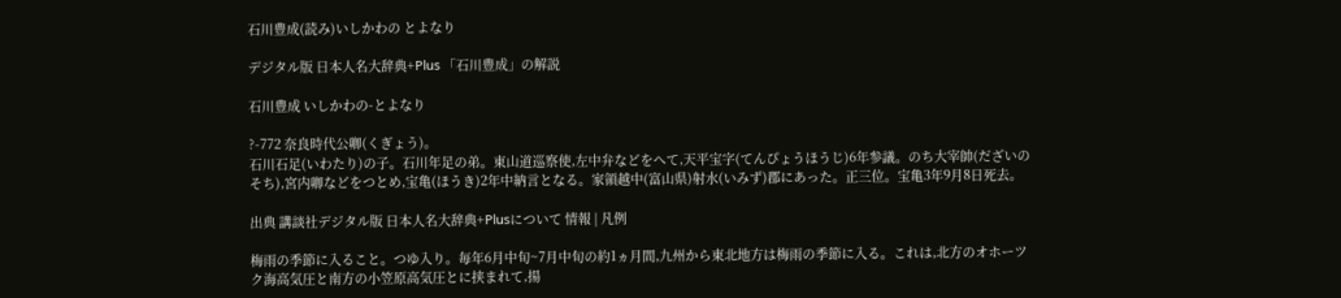石川豊成(読み)いしかわの とよなり

デジタル版 日本人名大辞典+Plus 「石川豊成」の解説

石川豊成 いしかわの-とよなり

?-772 奈良時代公卿(くぎょう)。
石川石足(いわたり)の子。石川年足の弟。東山道巡察使,左中弁などをへて,天平宝字(てんぴょうほうじ)6年参議。のち大宰帥(だざいのそち),宮内卿などをつとめ,宝亀(ほうき)2年中納言となる。家領越中(富山県)射水(いみず)郡にあった。正三位。宝亀3年9月8日死去。

出典 講談社デジタル版 日本人名大辞典+Plusについて 情報 | 凡例

梅雨の季節に入ること。つゆ入り。毎年6月中旬~7月中旬の約1ヵ月間,九州から東北地方は梅雨の季節に入る。これは,北方のオホーツク海高気圧と南方の小笠原高気圧とに挟まれて,揚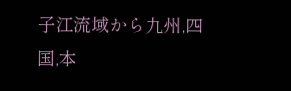子江流域から九州,四国,本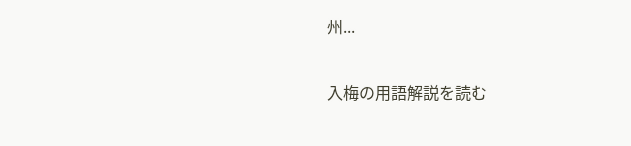州...

入梅の用語解説を読む